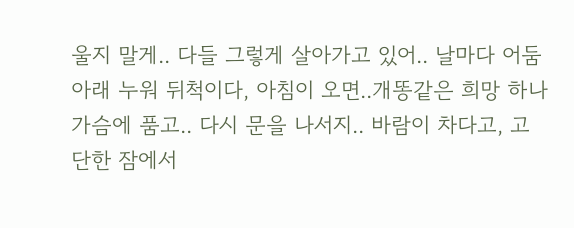울지 말게.. 다들 그렇게 살아가고 있어.. 날마다 어둠아래 누워 뒤척이다, 아침이 오면..개똥같은 희망 하나 가슴에 품고.. 다시 문을 나서지.. 바람이 차다고, 고단한 잠에서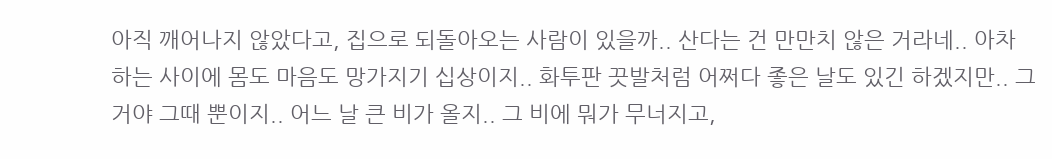아직 깨어나지 않았다고, 집으로 되돌아오는 사람이 있을까.. 산다는 건 만만치 않은 거라네.. 아차 하는 사이에 몸도 마음도 망가지기 십상이지.. 화투판 끗발처럼 어쩌다 좋은 날도 있긴 하겠지만.. 그거야 그때 뿐이지.. 어느 날 큰 비가 올지.. 그 비에 뭐가 무너지고,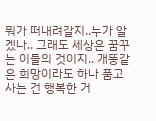뭐가 떠내려갈지..누가 알겠나.. 그래도 세상은 꿈꾸는 이들의 것이지.. 개똥같은 희망이라도 하나 품고 사는 건 행복한 거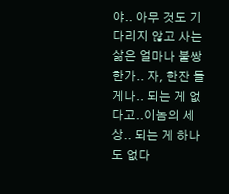야.. 아무 것도 기다리지 않고 사는 삶은 얼마나 불쌍한가.. 자, 한잔 들게나.. 되는 게 없다고..이놈의 세상.. 되는 게 하나도 없다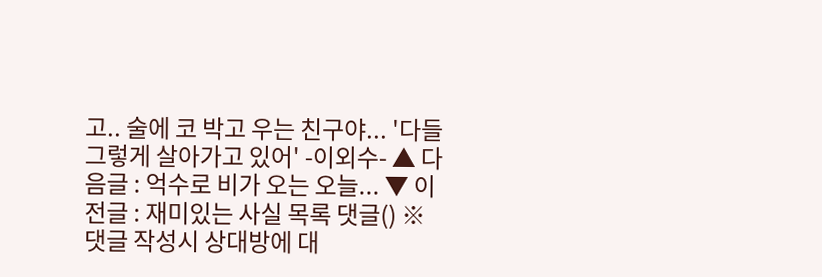고.. 술에 코 박고 우는 친구야... '다들 그렇게 살아가고 있어' -이외수- ▲ 다음글 : 억수로 비가 오는 오늘... ▼ 이전글 : 재미있는 사실 목록 댓글() ※ 댓글 작성시 상대방에 대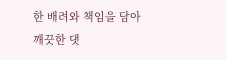한 배려와 책임을 담아 깨끗한 댓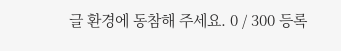글 환경에 동참해 주세요. 0 / 300 등록